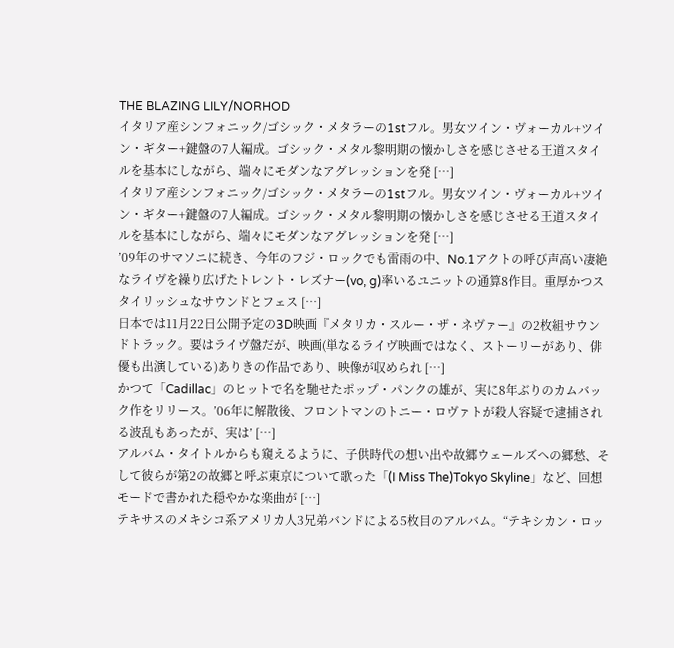THE BLAZING LILY/NORHOD
イタリア産シンフォニック/ゴシック・メタラーの1stフル。男女ツイン・ヴォーカル+ツイン・ギター+鍵盤の7人編成。ゴシック・メタル黎明期の懐かしさを感じさせる王道スタイルを基本にしながら、端々にモダンなアグレッションを発 […]
イタリア産シンフォニック/ゴシック・メタラーの1stフル。男女ツイン・ヴォーカル+ツイン・ギター+鍵盤の7人編成。ゴシック・メタル黎明期の懐かしさを感じさせる王道スタイルを基本にしながら、端々にモダンなアグレッションを発 […]
’09年のサマソニに続き、今年のフジ・ロックでも雷雨の中、No.1アクトの呼び声高い凄絶なライヴを繰り広げたトレント・レズナー(vo, g)率いるユニットの通算8作目。重厚かつスタイリッシュなサウンドとフェス […]
日本では11月22日公開予定の3D映画『メタリカ・スルー・ザ・ネヴァー』の2枚組サウンドトラック。要はライヴ盤だが、映画(単なるライヴ映画ではなく、ストーリーがあり、俳優も出演している)ありきの作品であり、映像が収められ […]
かつて「Cadillac」のヒットで名を馳せたポップ・パンクの雄が、実に8年ぶりのカムバック作をリリース。’06年に解散後、フロントマンのトニー・ロヴァトが殺人容疑で逮捕される波乱もあったが、実は’ […]
アルバム・タイトルからも窺えるように、子供時代の想い出や故郷ウェールズへの郷愁、そして彼らが第2の故郷と呼ぶ東京について歌った「(I Miss The)Tokyo Skyline」など、回想モードで書かれた穏やかな楽曲が […]
テキサスのメキシコ系アメリカ人3兄弟バンドによる5枚目のアルバム。“テキシカン・ロッ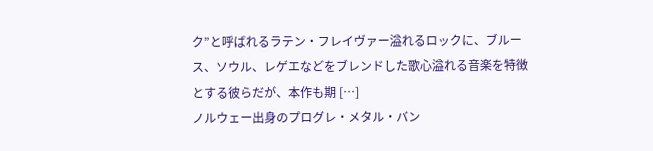ク”と呼ばれるラテン・フレイヴァー溢れるロックに、ブルース、ソウル、レゲエなどをブレンドした歌心溢れる音楽を特徴とする彼らだが、本作も期 […]
ノルウェー出身のプログレ・メタル・バン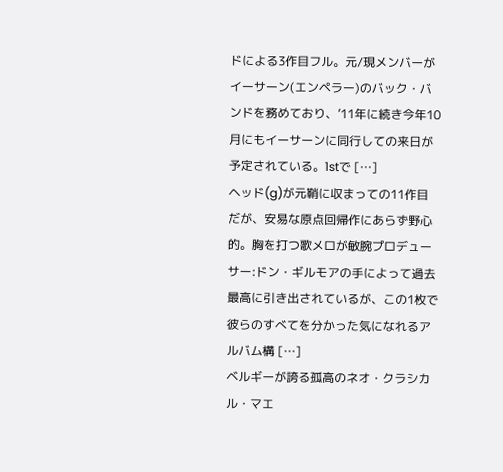ドによる3作目フル。元/現メンバーがイーサーン(エンペラー)のバック・バンドを務めており、’11年に続き今年10月にもイーサーンに同行しての来日が予定されている。1stで […]
ヘッド(g)が元鞘に収まっての11作目だが、安易な原点回帰作にあらず野心的。胸を打つ歌メロが敏腕プロデューサー:ドン・ギルモアの手によって過去最高に引き出されているが、この1枚で彼らのすべてを分かった気になれるアルバム構 […]
ベルギーが誇る孤高のネオ・クラシカル・マエ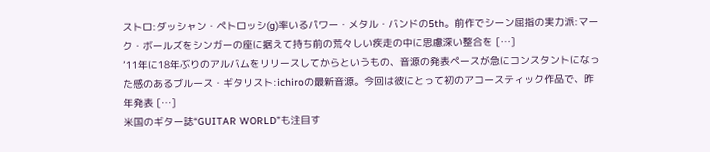ストロ:ダッシャン・ペトロッシ(g)率いるパワー・メタル・バンドの5th。前作でシーン屈指の実力派:マーク・ボールズをシンガーの座に据えて持ち前の荒々しい疾走の中に思慮深い整合を […]
’11年に18年ぶりのアルバムをリリースしてからというもの、音源の発表ペースが急にコンスタントになった感のあるブルース・ギタリスト:ichiroの最新音源。今回は彼にとって初のアコースティック作品で、昨年発表 […]
米国のギター誌“GUITAR WORLD”も注目す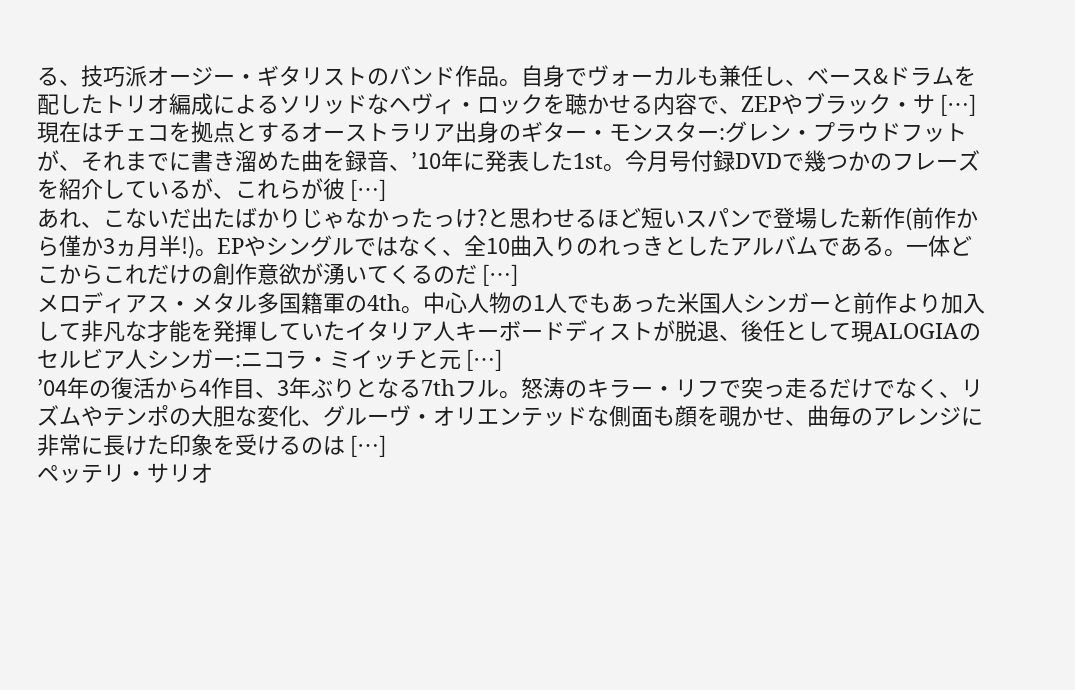る、技巧派オージー・ギタリストのバンド作品。自身でヴォーカルも兼任し、ベース&ドラムを配したトリオ編成によるソリッドなヘヴィ・ロックを聴かせる内容で、ZEPやブラック・サ […]
現在はチェコを拠点とするオーストラリア出身のギター・モンスター:グレン・プラウドフットが、それまでに書き溜めた曲を録音、’10年に発表した1st。今月号付録DVDで幾つかのフレーズを紹介しているが、これらが彼 […]
あれ、こないだ出たばかりじゃなかったっけ?と思わせるほど短いスパンで登場した新作(前作から僅か3ヵ月半!)。EPやシングルではなく、全10曲入りのれっきとしたアルバムである。一体どこからこれだけの創作意欲が湧いてくるのだ […]
メロディアス・メタル多国籍軍の4th。中心人物の1人でもあった米国人シンガーと前作より加入して非凡な才能を発揮していたイタリア人キーボードディストが脱退、後任として現ALOGIAのセルビア人シンガー:ニコラ・ミイッチと元 […]
’04年の復活から4作目、3年ぶりとなる7thフル。怒涛のキラー・リフで突っ走るだけでなく、リズムやテンポの大胆な変化、グルーヴ・オリエンテッドな側面も顔を覗かせ、曲毎のアレンジに非常に長けた印象を受けるのは […]
ペッテリ・サリオ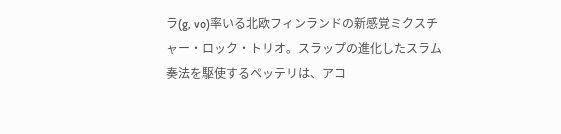ラ(g, vo)率いる北欧フィンランドの新感覚ミクスチャー・ロック・トリオ。スラップの進化したスラム奏法を駆使するペッテリは、アコ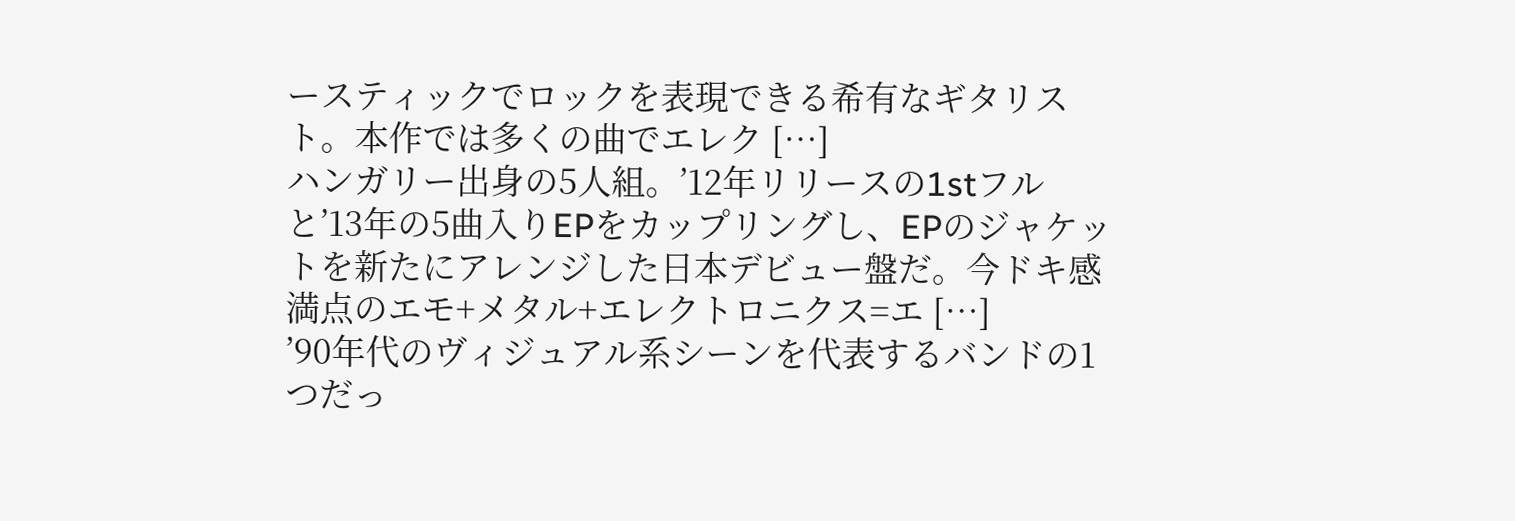ースティックでロックを表現できる希有なギタリスト。本作では多くの曲でエレク […]
ハンガリー出身の5人組。’12年リリースの1stフルと’13年の5曲入りEPをカップリングし、EPのジャケットを新たにアレンジした日本デビュー盤だ。今ドキ感満点のエモ+メタル+エレクトロニクス=エ […]
’90年代のヴィジュアル系シーンを代表するバンドの1つだっ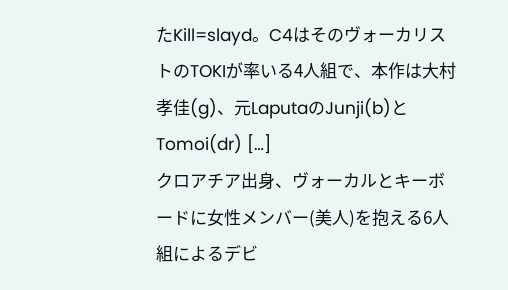たKill=slayd。C4はそのヴォーカリストのTOKIが率いる4人組で、本作は大村孝佳(g)、元LaputaのJunji(b)とTomoi(dr) […]
クロアチア出身、ヴォーカルとキーボードに女性メンバー(美人)を抱える6人組によるデビ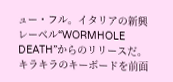ュー・フル。イタリアの新興レーベル“WORMHOLE DEATH”からのリリースだ。キラキラのキーボードを前面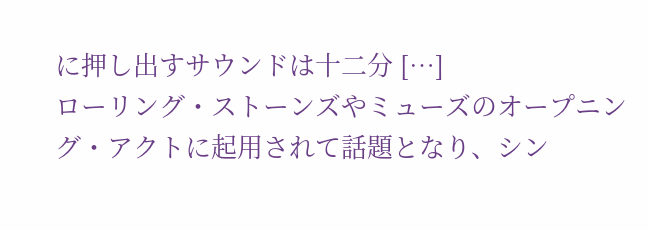に押し出すサウンドは十二分 […]
ローリング・ストーンズやミューズのオープニング・アクトに起用されて話題となり、シン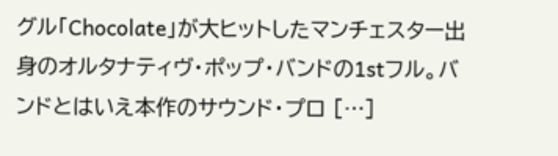グル「Chocolate」が大ヒットしたマンチェスター出身のオルタナティヴ・ポップ・バンドの1stフル。バンドとはいえ本作のサウンド・プロ […]